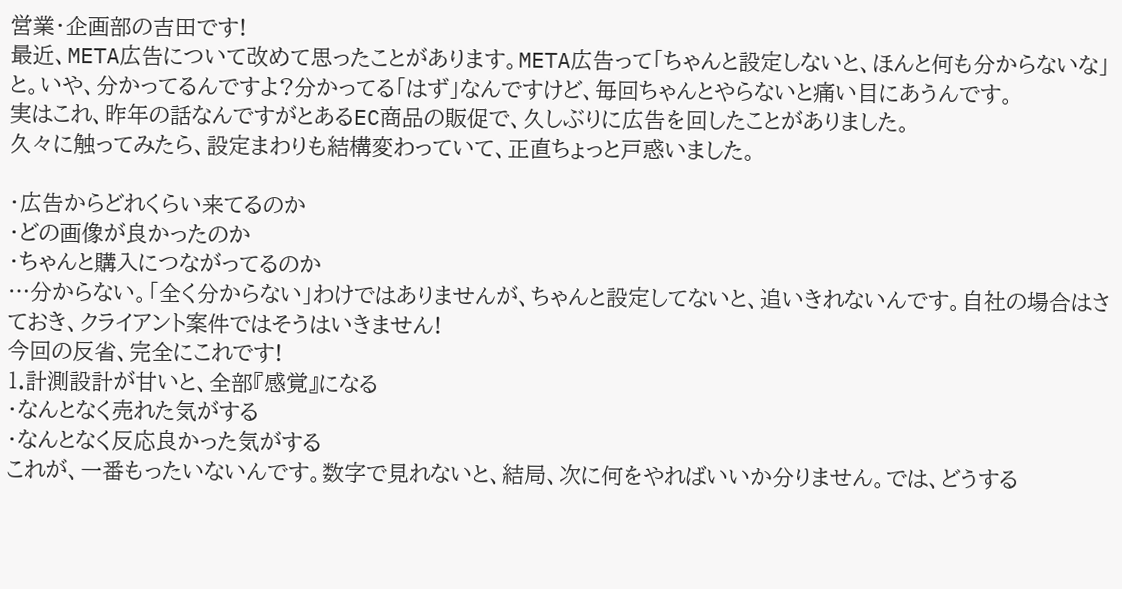営業・企画部の吉田です!
最近、META広告について改めて思ったことがあります。META広告って「ちゃんと設定しないと、ほんと何も分からないな」と。いや、分かってるんですよ?分かってる「はず」なんですけど、毎回ちゃんとやらないと痛い目にあうんです。
実はこれ、昨年の話なんですがとあるEC商品の販促で、久しぶりに広告を回したことがありました。
久々に触ってみたら、設定まわりも結構変わっていて、正直ちょっと戸惑いました。

・広告からどれくらい来てるのか
・どの画像が良かったのか
・ちゃんと購入につながってるのか
…分からない。「全く分からない」わけではありませんが、ちゃんと設定してないと、追いきれないんです。自社の場合はさておき、クライアント案件ではそうはいきません!
今回の反省、完全にこれです!
1.計測設計が甘いと、全部『感覚』になる
・なんとなく売れた気がする
・なんとなく反応良かった気がする
これが、一番もったいないんです。数字で見れないと、結局、次に何をやればいいか分りません。では、どうする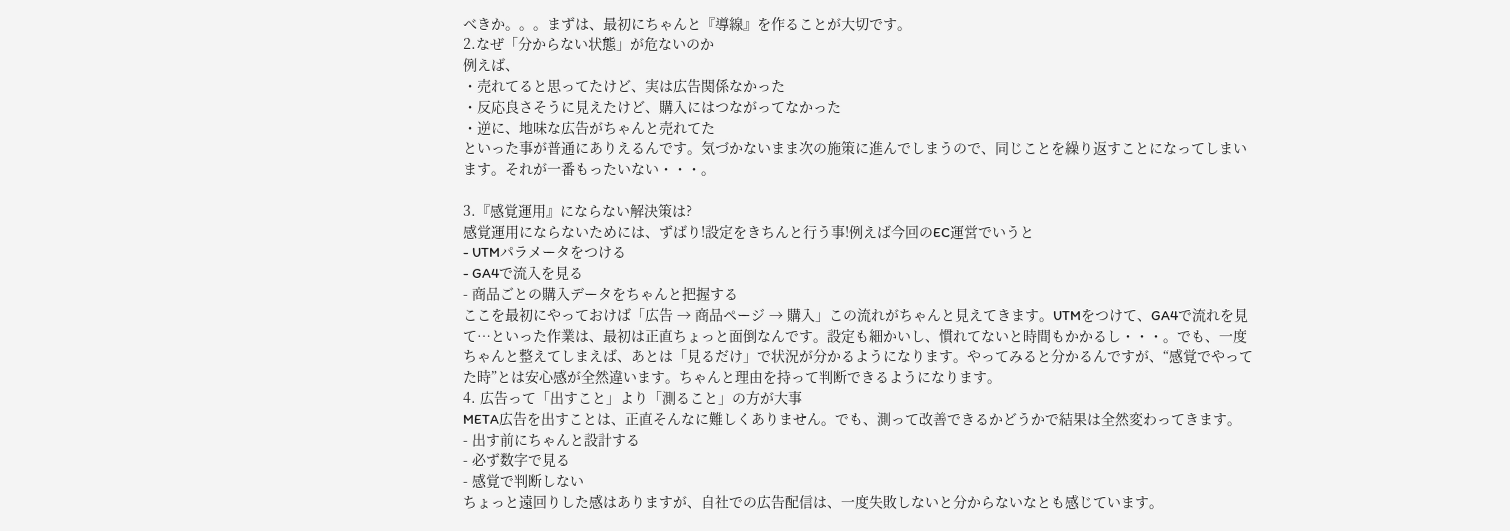べきか。。。まずは、最初にちゃんと『導線』を作ることが大切です。
2.なぜ「分からない状態」が危ないのか
例えば、
・売れてると思ってたけど、実は広告関係なかった
・反応良さそうに見えたけど、購入にはつながってなかった
・逆に、地味な広告がちゃんと売れてた
といった事が普通にありえるんです。気づかないまま次の施策に進んでしまうので、同じことを繰り返すことになってしまいます。それが一番もったいない・・・。

3.『感覚運用』にならない解決策は?
感覚運用にならないためには、ずばり!設定をきちんと行う事!例えば今回のEC運営でいうと
- UTMパラメータをつける
- GA4で流入を見る
- 商品ごとの購入データをちゃんと把握する
ここを最初にやっておけば「広告 → 商品ページ → 購入」この流れがちゃんと見えてきます。UTMをつけて、GA4で流れを見て…といった作業は、最初は正直ちょっと面倒なんです。設定も細かいし、慣れてないと時間もかかるし・・・。でも、一度ちゃんと整えてしまえば、あとは「見るだけ」で状況が分かるようになります。やってみると分かるんですが、“感覚でやってた時”とは安心感が全然違います。ちゃんと理由を持って判断できるようになります。
4. 広告って「出すこと」より「測ること」の方が大事
META広告を出すことは、正直そんなに難しくありません。でも、測って改善できるかどうかで結果は全然変わってきます。
- 出す前にちゃんと設計する
- 必ず数字で見る
- 感覚で判断しない
ちょっと遠回りした感はありますが、自社での広告配信は、一度失敗しないと分からないなとも感じています。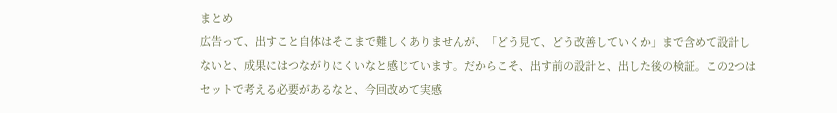まとめ
広告って、出すこと自体はそこまで難しくありませんが、「どう見て、どう改善していくか」まで含めて設計しないと、成果にはつながりにくいなと感じています。だからこそ、出す前の設計と、出した後の検証。この2つはセットで考える必要があるなと、今回改めて実感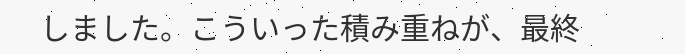しました。こういった積み重ねが、最終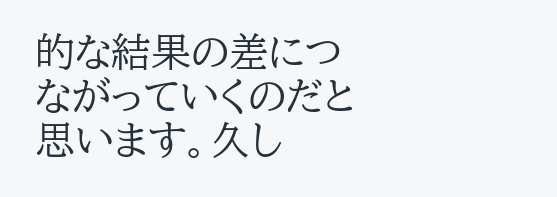的な結果の差につながっていくのだと思います。久し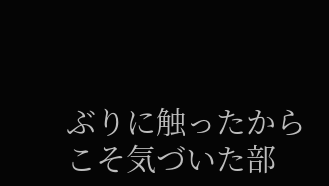ぶりに触ったからこそ気づいた部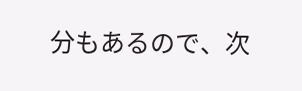分もあるので、次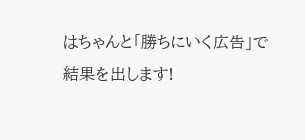はちゃんと「勝ちにいく広告」で結果を出します!